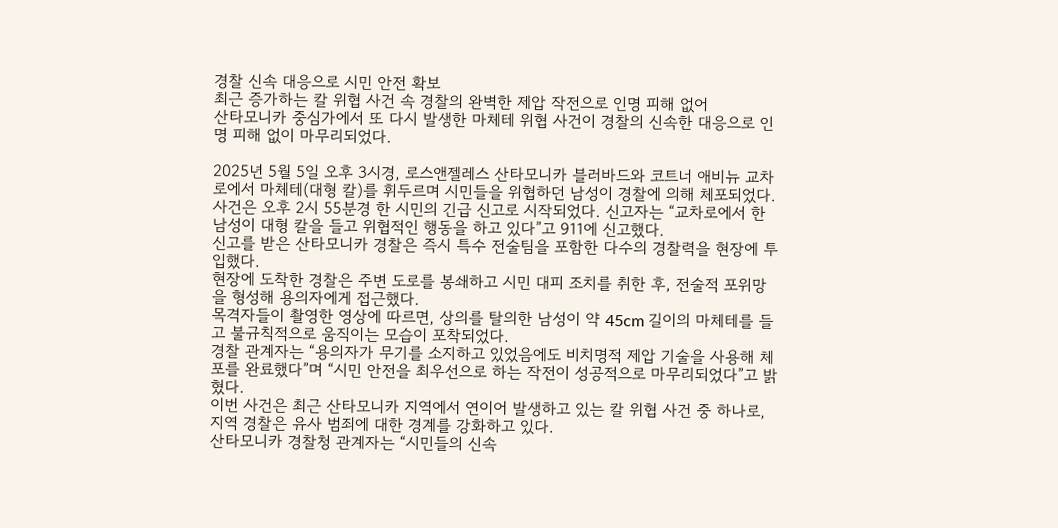경찰 신속 대응으로 시민 안전 확보
최근 증가하는 칼 위협 사건 속 경찰의 완벽한 제압 작전으로 인명 피해 없어
산타모니카 중심가에서 또 다시 발생한 마체테 위협 사건이 경찰의 신속한 대응으로 인명 피해 없이 마무리되었다.

2025년 5월 5일 오후 3시경, 로스앤젤레스 산타모니카 블러바드와 코트너 애비뉴 교차로에서 마체테(대형 칼)를 휘두르며 시민들을 위협하던 남성이 경찰에 의해 체포되었다.
사건은 오후 2시 55분경 한 시민의 긴급 신고로 시작되었다. 신고자는 “교차로에서 한 남성이 대형 칼을 들고 위협적인 행동을 하고 있다”고 911에 신고했다.
신고를 받은 산타모니카 경찰은 즉시 특수 전술팀을 포함한 다수의 경찰력을 현장에 투입했다.
현장에 도착한 경찰은 주변 도로를 봉쇄하고 시민 대피 조치를 취한 후, 전술적 포위망을 형성해 용의자에게 접근했다.
목격자들이 촬영한 영상에 따르면, 상의를 탈의한 남성이 약 45cm 길이의 마체테를 들고 불규칙적으로 움직이는 모습이 포착되었다.
경찰 관계자는 “용의자가 무기를 소지하고 있었음에도 비치명적 제압 기술을 사용해 체포를 완료했다”며 “시민 안전을 최우선으로 하는 작전이 성공적으로 마무리되었다”고 밝혔다.
이번 사건은 최근 산타모니카 지역에서 연이어 발생하고 있는 칼 위협 사건 중 하나로, 지역 경찰은 유사 범죄에 대한 경계를 강화하고 있다.
산타모니카 경찰청 관계자는 “시민들의 신속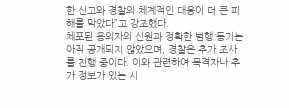한 신고와 경찰의 체계적인 대응이 더 큰 피해를 막았다”고 강조했다.
체포된 용의자의 신원과 정확한 범행 동기는 아직 공개되지 않았으며, 경찰은 추가 조사를 진행 중이다. 이와 관련하여 목격자나 추가 정보가 있는 시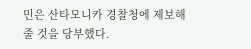민은 산타모니카 경찰청에 제보해줄 것을 당부했다.